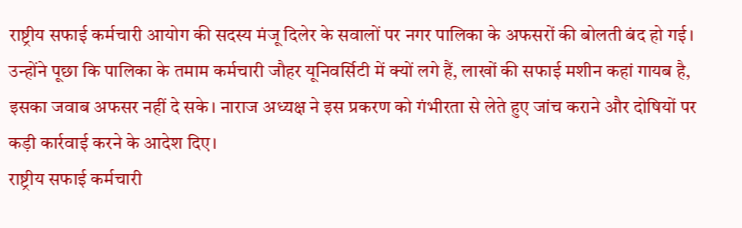राष्ट्रीय सफाई कर्मचारी आयोग की सदस्य मंजू दिलेर के सवालों पर नगर पालिका के अफसरों की बोलती बंद हो गई। उन्होंने पूछा कि पालिका के तमाम कर्मचारी जौहर यूनिवर्सिटी में क्यों लगे हैं, लाखों की सफाई मशीन कहां गायब है, इसका जवाब अफसर नहीं दे सके। नाराज अध्यक्ष ने इस प्रकरण को गंभीरता से लेते हुए जांच कराने और दोषियों पर कड़ी कार्रवाई करने के आदेश दिए।
राष्ट्रीय सफाई कर्मचारी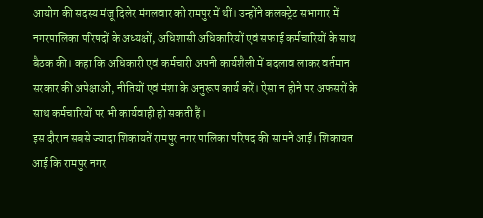आयोग की सदस्य मंजू दिलेर मंगलवार को रामपुर में थीं। उन्होंने कलक्ट्रेट सभागार में नगरपालिका परिषदों के अध्यक्षों, अधिशासी अधिकारियों एवं सफाई कर्मचारियों के साथ बैठक की। कहा कि अधिकारी एवं कर्मचारी अपनी कार्यशैली में बदलाव लाकर वर्तमान सरकार की अपेक्षाओं, नीतियों एवं मंशा के अनुरूप कार्य करें। ऐसा न होने पर अफसरों के साथ कर्मचारियों पर भी कार्यवाही हो सकती हैं।
इस दौरान सबसे ज्यादा शिकायतें रामपुर नगर पालिका परिषद की सामने आईं। शिकायत आई कि रामपुर नगर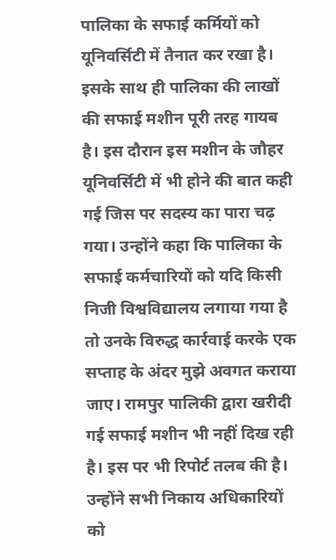पालिका के सफाई कर्मियों को यूनिवर्सिटी में तैनात कर रखा है। इसके साथ ही पालिका की लाखों की सफाई मशीन पूरी तरह गायब है। इस दौरान इस मशीन के जौहर यूनिवर्सिटी में भी होने की बात कही गई जिस पर सदस्य का पारा चढ़ गया। उन्होंने कहा कि पालिका के सफाई कर्मचारियों को यदि किसी निजी विश्वविद्यालय लगाया गया है तो उनके विरुद्ध कार्रवाई करके एक सप्ताह के अंदर मुझे अवगत कराया जाए। रामपुर पालिकी द्वारा खरीदी गई सफाई मशीन भी नहीं दिख रही है। इस पर भी रिपोर्ट तलब की है।
उन्होंने सभी निकाय अधिकारियों को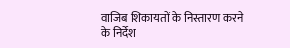वाजिब शिकायतों के निस्तारण करने के निर्देश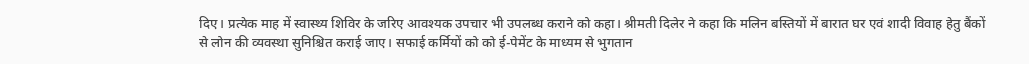दिए। प्रत्येक माह में स्वास्थ्य शिविर के जरिए आवश्यक उपचार भी उपलब्ध कराने को कहा। श्रीमती दिलेर ने कहा कि मलिन बस्तियों में बारात घर एवं शादी विवाह हेतु बैंकों से लोन की व्यवस्था सुनिश्चित कराई जाए। सफाई कर्मियों को को ई-पेमेंट के माध्यम से भुगतान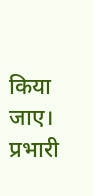किया जाए। प्रभारी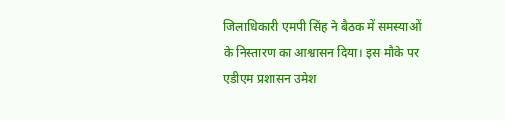जिलाधिकारी एमपी सिंह ने बैठक में समस्याओं के निस्तारण का आश्वासन दिया। इस मौके पर एडीएम प्रशासन उमेश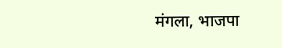मंगला, भाजपा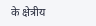के क्षेत्रीय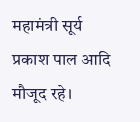महामंत्री सूर्य प्रकाश पाल आदि मौजूद रहे।